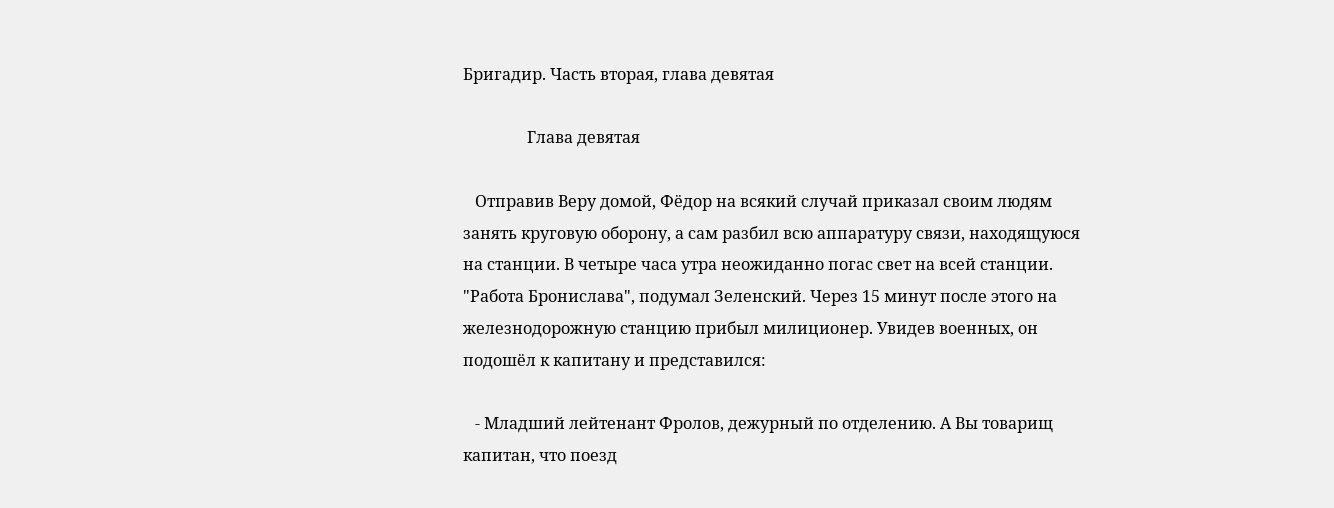Бригадир. Часть вторая, глава девятая

                Глава девятая

   Отправив Веру домой, Фёдор на всякий случай приказал своим людям занять круговую оборону, а сам разбил всю аппаратуру связи, находящуюся на станции. В четыре часа утра неожиданно погас свет на всей станции. "Работа Бронислава", подумал Зеленский. Через 15 минут после этого на железнодорожную станцию прибыл милиционер. Увидев военных, он подошёл к капитану и представился:

   - Младший лейтенант Фролов, дежурный по отделению. А Вы товарищ капитан, что поезд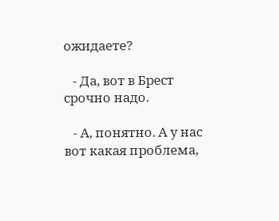ожидаете?

   - Да, вот в Брест срочно надо.

   - А, понятно. А у нас вот какая проблема,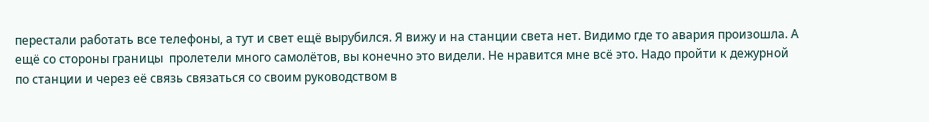перестали работать все телефоны, а тут и свет ещё вырубился. Я вижу и на станции света нет. Видимо где то авария произошла. А ещё со стороны границы  пролетели много самолётов, вы конечно это видели. Не нравится мне всё это. Надо пройти к дежурной по станции и через её связь связаться со своим руководством в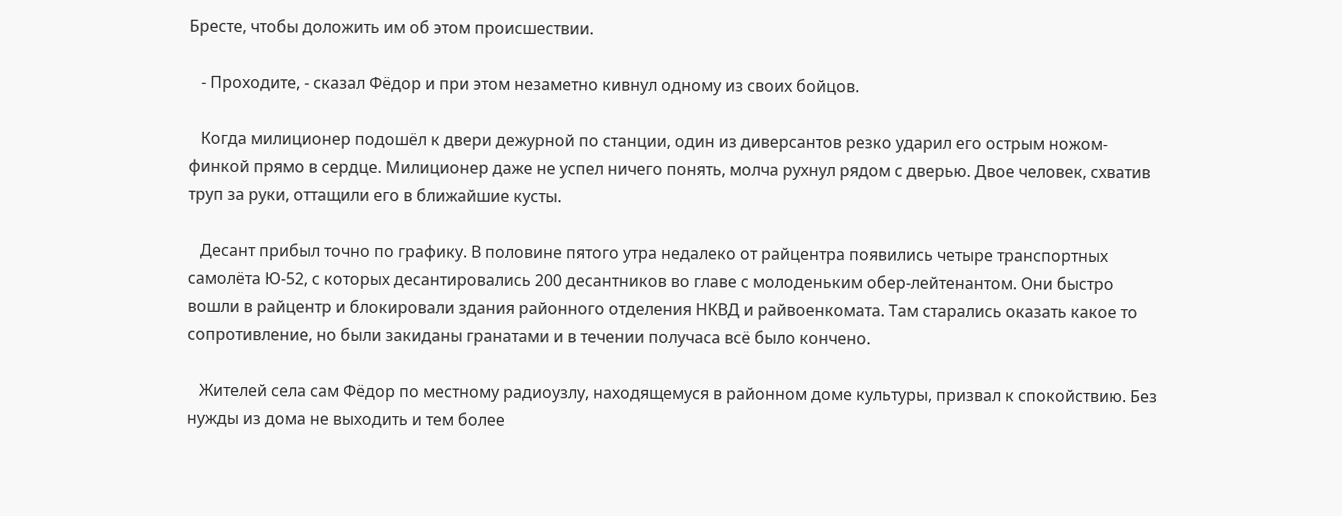Бресте, чтобы доложить им об этом происшествии.

   - Проходите, - сказал Фёдор и при этом незаметно кивнул одному из своих бойцов.

   Когда милиционер подошёл к двери дежурной по станции, один из диверсантов резко ударил его острым ножом-финкой прямо в сердце. Милиционер даже не успел ничего понять, молча рухнул рядом с дверью. Двое человек, схватив труп за руки, оттащили его в ближайшие кусты.

   Десант прибыл точно по графику. В половине пятого утра недалеко от райцентра появились четыре транспортных самолёта Ю-52, с которых десантировались 200 десантников во главе с молоденьким обер-лейтенантом. Они быстро вошли в райцентр и блокировали здания районного отделения НКВД и райвоенкомата. Там старались оказать какое то сопротивление, но были закиданы гранатами и в течении получаса всё было кончено.

   Жителей села сам Фёдор по местному радиоузлу, находящемуся в районном доме культуры, призвал к спокойствию. Без нужды из дома не выходить и тем более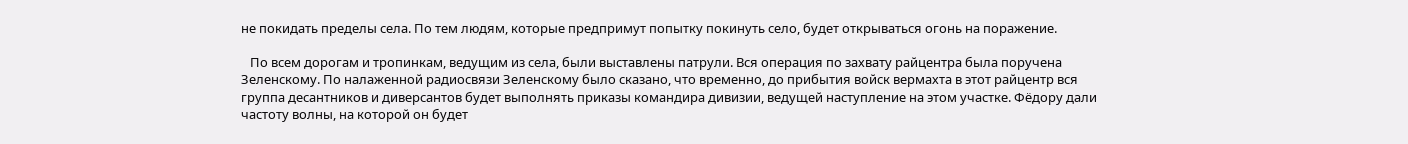не покидать пределы села. По тем людям, которые предпримут попытку покинуть село, будет открываться огонь на поражение.

   По всем дорогам и тропинкам, ведущим из села, были выставлены патрули. Вся операция по захвату райцентра была поручена Зеленскому. По налаженной радиосвязи Зеленскому было сказано, что временно, до прибытия войск вермахта в этот райцентр вся группа десантников и диверсантов будет выполнять приказы командира дивизии, ведущей наступление на этом участке. Фёдору дали частоту волны, на которой он будет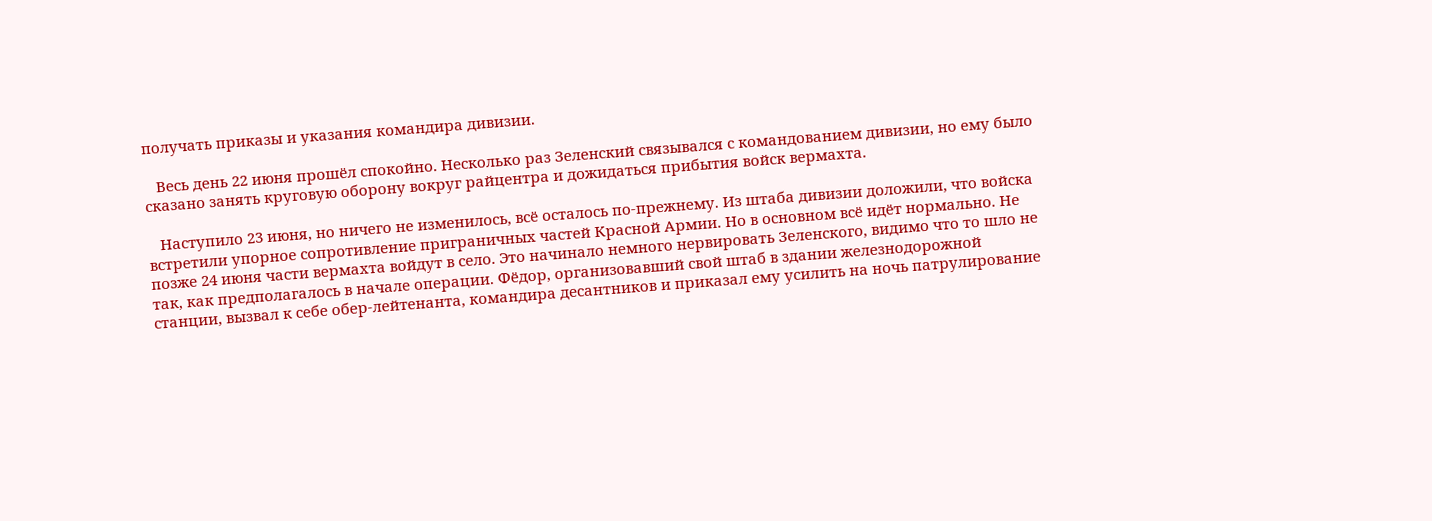получать приказы и указания командира дивизии.

   Весь день 22 июня прошёл спокойно. Несколько раз Зеленский связывался с командованием дивизии, но ему было сказано занять круговую оборону вокруг райцентра и дожидаться прибытия войск вермахта.

   Наступило 23 июня, но ничего не изменилось, всё осталось по-прежнему. Из штаба дивизии доложили, что войска встретили упорное сопротивление приграничных частей Красной Армии. Но в основном всё идёт нормально. Не позже 24 июня части вермахта войдут в село. Это начинало немного нервировать Зеленского, видимо что то шло не так, как предполагалось в начале операции. Фёдор, организовавший свой штаб в здании железнодорожной станции, вызвал к себе обер-лейтенанта, командира десантников и приказал ему усилить на ночь патрулирование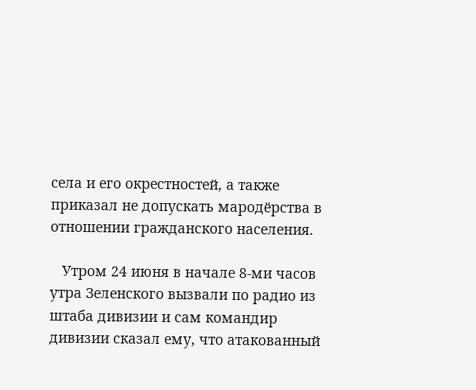села и его окрестностей, а также приказал не допускать мародёрства в отношении гражданского населения.

   Утром 24 июня в начале 8-ми часов утра Зеленского вызвали по радио из штаба дивизии и сам командир дивизии сказал ему, что атакованный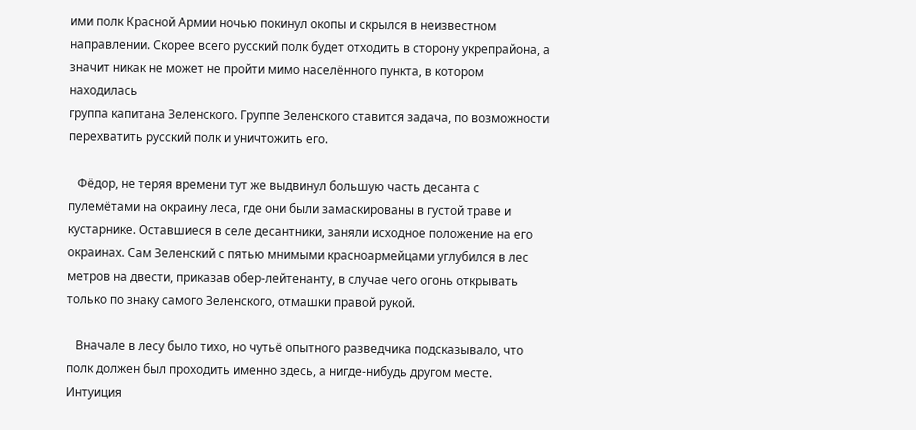ими полк Красной Армии ночью покинул окопы и скрылся в неизвестном направлении. Скорее всего русский полк будет отходить в сторону укрепрайона, а значит никак не может не пройти мимо населённого пункта, в котором находилась
группа капитана Зеленского. Группе Зеленского ставится задача, по возможности перехватить русский полк и уничтожить его.

   Фёдор, не теряя времени тут же выдвинул большую часть десанта с пулемётами на окраину леса, где они были замаскированы в густой траве и кустарнике. Оставшиеся в селе десантники, заняли исходное положение на его окраинах. Сам Зеленский с пятью мнимыми красноармейцами углубился в лес метров на двести, приказав обер-лейтенанту, в случае чего огонь открывать
только по знаку самого Зеленского, отмашки правой рукой.

   Вначале в лесу было тихо, но чутьё опытного разведчика подсказывало, что полк должен был проходить именно здесь, а нигде-нибудь другом месте. Интуиция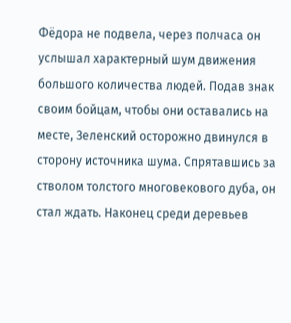Фёдора не подвела, через полчаса он услышал характерный шум движения большого количества людей. Подав знак своим бойцам, чтобы они оставались на месте, Зеленский осторожно двинулся в сторону источника шума. Спрятавшись за стволом толстого многовекового дуба, он стал ждать. Наконец среди деревьев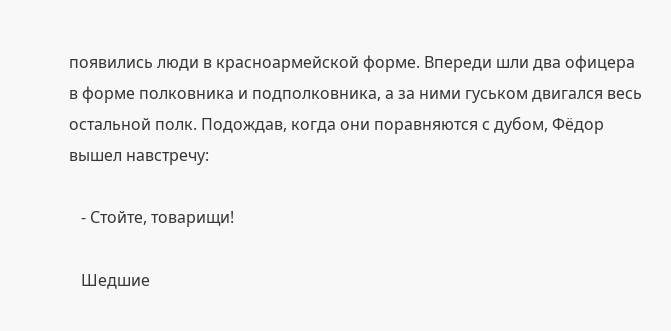появились люди в красноармейской форме. Впереди шли два офицера в форме полковника и подполковника, а за ними гуськом двигался весь
остальной полк. Подождав, когда они поравняются с дубом, Фёдор вышел навстречу:

   - Стойте, товарищи!

   Шедшие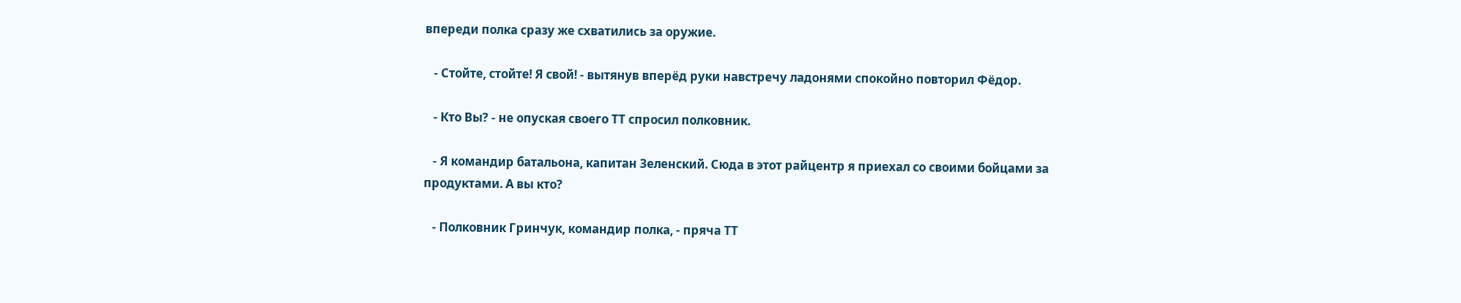впереди полка сразу же схватились за оружие.

   - Стойте, стойте! Я свой! - вытянув вперёд руки навстречу ладонями спокойно повторил Фёдор.

   - Кто Вы? - не опуская своего ТТ спросил полковник.

   - Я командир батальона, капитан Зеленский. Сюда в этот райцентр я приехал со своими бойцами за продуктами. А вы кто?

   - Полковник Гринчук, командир полка, - пряча ТТ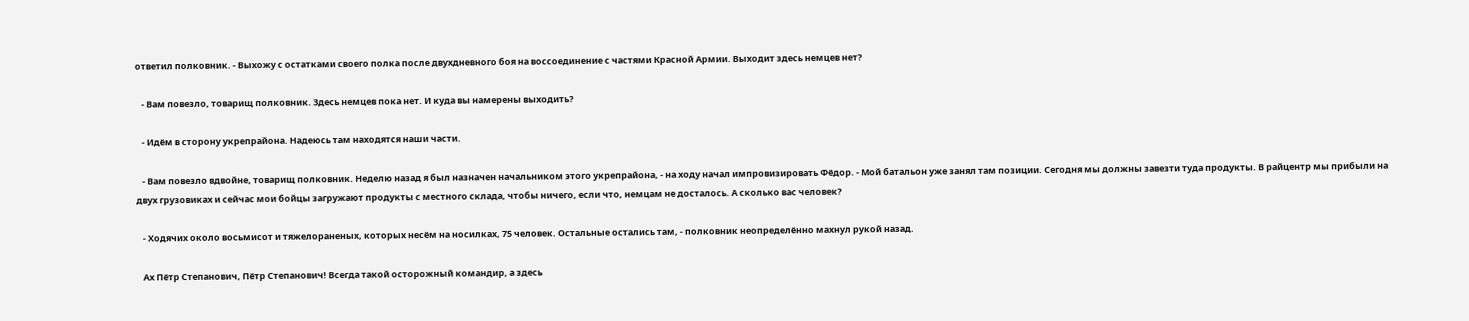ответил полковник. - Выхожу с остатками своего полка после двухдневного боя на воссоединение с частями Красной Армии. Выходит здесь немцев нет?

   - Вам повезло, товарищ полковник. Здесь немцев пока нет. И куда вы намерены выходить?

   - Идём в сторону укрепрайона. Надеюсь там находятся наши части.

   - Вам повезло вдвойне, товарищ полковник. Неделю назад я был назначен начальником этого укрепрайона, - на ходу начал импровизировать Фёдор. - Мой батальон уже занял там позиции. Сегодня мы должны завезти туда продукты. В райцентр мы прибыли на двух грузовиках и сейчас мои бойцы загружают продукты с местного склада, чтобы ничего, если что, немцам не досталось. А сколько вас человек?

   - Ходячих около восьмисот и тяжелораненых, которых несём на носилках, 75 человек. Остальные остались там, - полковник неопределённо махнул рукой назад.

   Ах Пётр Степанович, Пётр Степанович! Всегда такой осторожный командир, а здесь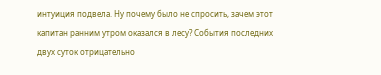интуиция подвела. Ну почему было не спросить, зачем этот капитан ранним утром оказался в лесу? События последних двух суток отрицательно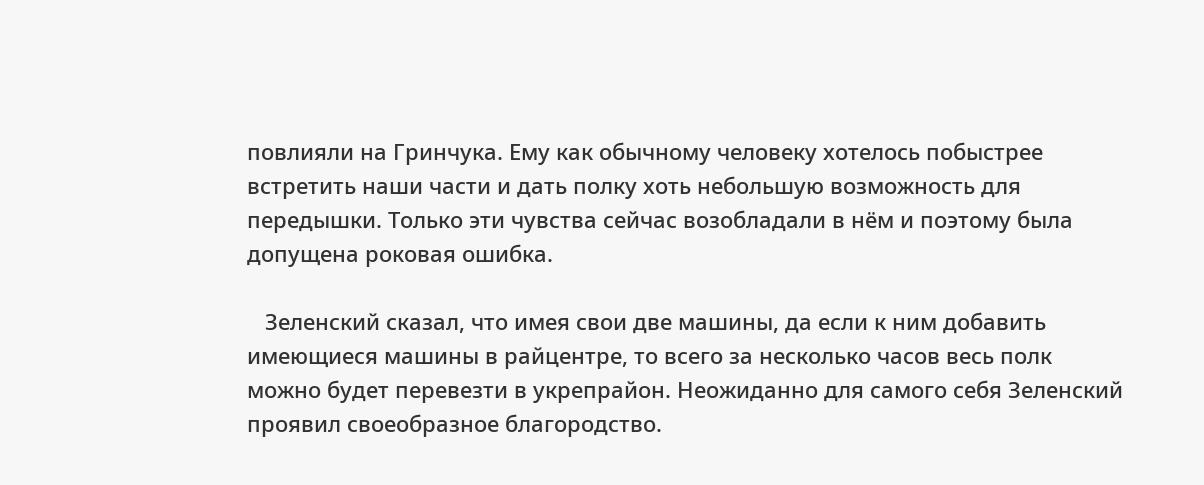повлияли на Гринчука. Ему как обычному человеку хотелось побыстрее встретить наши части и дать полку хоть небольшую возможность для передышки. Только эти чувства сейчас возобладали в нём и поэтому была допущена роковая ошибка.

   Зеленский сказал, что имея свои две машины, да если к ним добавить имеющиеся машины в райцентре, то всего за несколько часов весь полк можно будет перевезти в укрепрайон. Неожиданно для самого себя Зеленский проявил своеобразное благородство.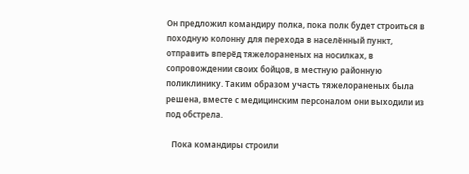Он предложил командиру полка, пока полк будет строиться в походную колонну для перехода в населённый пункт, отправить вперёд тяжелораненых на носилках, в сопровождении своих бойцов, в местную районную поликлинику. Таким образом участь тяжелораненых была решена, вместе с медицинским персоналом они выходили из под обстрела.

   Пока командиры строили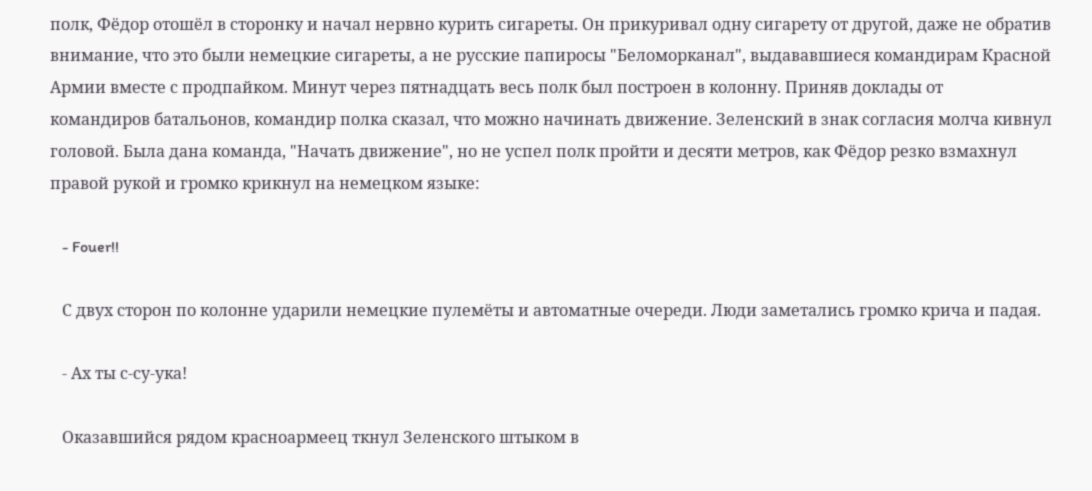полк, Фёдор отошёл в сторонку и начал нервно курить сигареты. Он прикуривал одну сигарету от другой, даже не обратив внимание, что это были немецкие сигареты, а не русские папиросы "Беломорканал", выдававшиеся командирам Красной Армии вместе с продпайком. Минут через пятнадцать весь полк был построен в колонну. Приняв доклады от
командиров батальонов, командир полка сказал, что можно начинать движение. Зеленский в знак согласия молча кивнул головой. Была дана команда, "Начать движение", но не успел полк пройти и десяти метров, как Фёдор резко взмахнул правой рукой и громко крикнул на немецком языке:

   - Fouer!!

   С двух сторон по колонне ударили немецкие пулемёты и автоматные очереди. Люди заметались громко крича и падая.

   - Ах ты с-су-ука!

   Оказавшийся рядом красноармеец ткнул Зеленского штыком в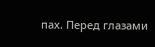пах. Перед глазами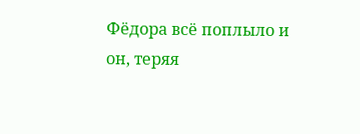Фёдора всё поплыло и он, теряя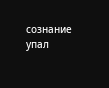сознание упал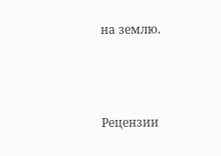на землю.




Рецензии